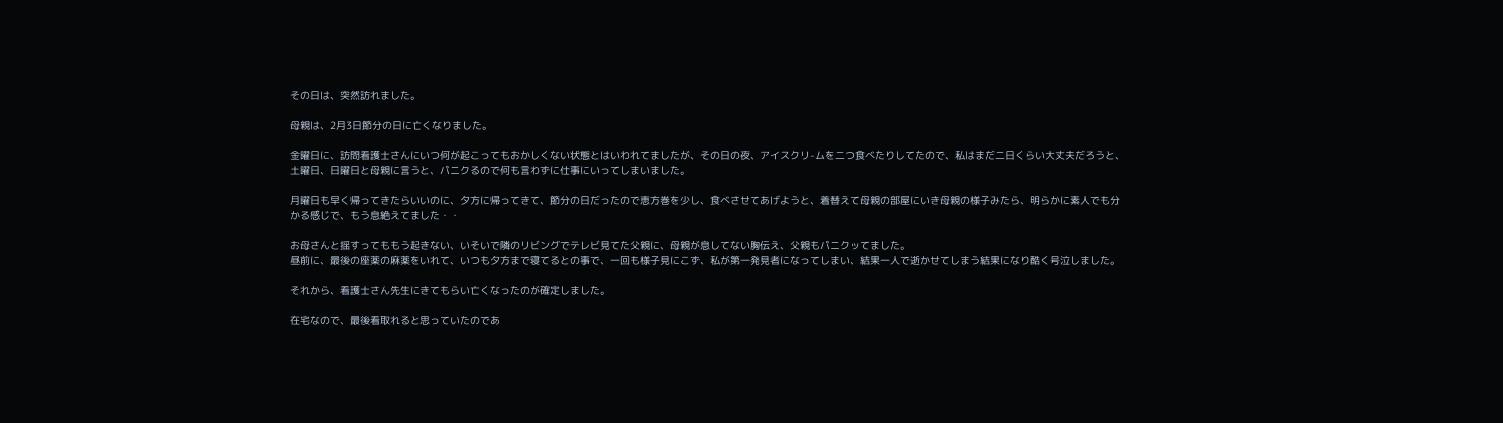その日は、突然訪れました。

母親は、2月3日節分の日に亡くなりました。

金曜日に、訪問看護士さんにいつ何が起こってもおかしくない状態とはいわれてましたが、その日の夜、アイスクリ-ムを二つ食べたりしてたので、私はまだ二日くらい大丈夫だろうと、土曜日、日曜日と母親に言うと、パニクるので何も言わずに仕事にいってしまいました。

月曜日も早く帰ってきたらいいのに、夕方に帰ってきて、節分の日だったので恵方巻を少し、食べさせてあげようと、着替えて母親の部屋にいき母親の様子みたら、明らかに素人でも分かる感じで、もう息絶えてました・・

お母さんと揺すってももう起きない、いそいで隣のリビングでテレビ見てた父親に、母親が息してない胸伝え、父親もパニクッてました。
昼前に、最後の座薬の麻薬をいれて、いつも夕方まで寝てるとの事で、一回も様子見にこず、私が第一発見者になってしまい、結果一人で逝かせてしまう結果になり酷く号泣しました。

それから、看護士さん先生にきてもらい亡くなったのが確定しました。

在宅なので、最後看取れると思っていたのであ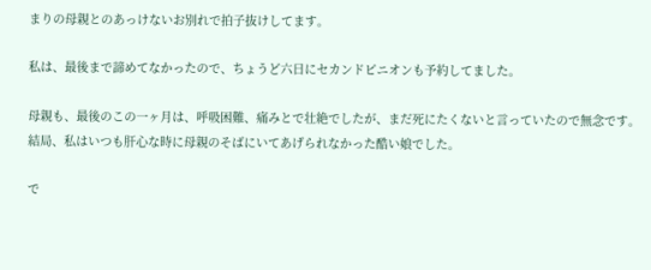まりの母親とのあっけないお別れで拍子抜けしてます。

私は、最後まで諦めてなかったので、ちょうど六日にセカンドピニオンも予約してました。

母親も、最後のこの一ヶ月は、呼吸困難、痛みとで壮絶でしたが、まだ死にたくないと言っていたので無念です。
結局、私はいつも肝心な時に母親のそばにいてあげられなかった酷い娘でした。

で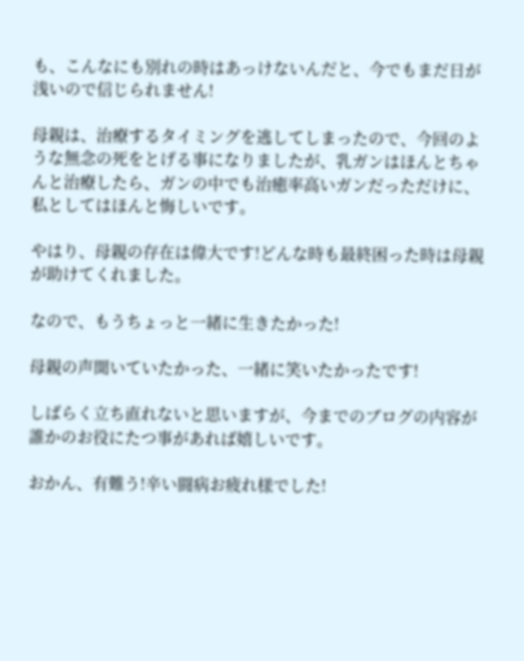も、こんなにも別れの時はあっけないんだと、今でもまだ日が浅いので信じられません!

母親は、治療するタイミングを逃してしまったので、今回のような無念の死をとげる事になりましたが、乳ガンはほんとちゃんと治療したら、ガンの中でも治癒率高いガンだっただけに、私としてはほんと悔しいです。

やはり、母親の存在は偉大です!どんな時も最終困った時は母親が助けてくれました。

なので、もうちょっと一緒に生きたかった!

母親の声聞いていたかった、一緒に笑いたかったです!

しばらく立ち直れないと思いますが、今までのブログの内容が誰かのお役にたつ事があれば嬉しいです。

おかん、有難う!辛い闘病お疲れ様でした!